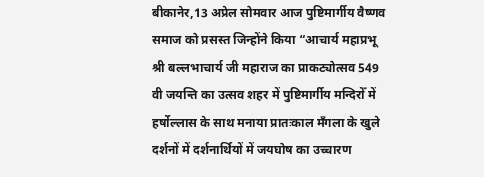बीकानेर,13 अप्रेल सोमवार आज पुष्टिमार्गीय वैष्णव समाज को प्रसस्त जिन्होंने किया “आचार्य महाप्रभू श्री बल्लभाचार्य जी महाराज का प्राकट्योत्सव 549 वी जयन्ति का उत्सव शहर में पुष्टिमार्गीय मन्दिरोँ में हर्षोल्लास के साथ मनाया प्रातःकाल मँगला के खुले दर्शनों में दर्शनार्थियों में जयघोष का उच्चारण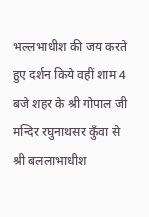भल्लभाधीश की जय करते हुए दर्शन किये वहीं शाम 4 बजे शहर के श्री गोपाल जी मन्दिर रघुनाथसर कुँवा से श्री बललाभाधीश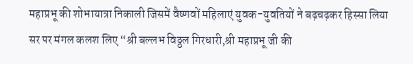महाप्रभू की शोभायात्रा निकाली जिसमें वैष्णवों महिलाएं युवक-युवतियों ने बढ़चढ़कर हिस्सा लिया सर पर मंगल कलश लिए “श्री बल्लभ विठ्ठल गिरधारी,श्री महाप्रभू जी की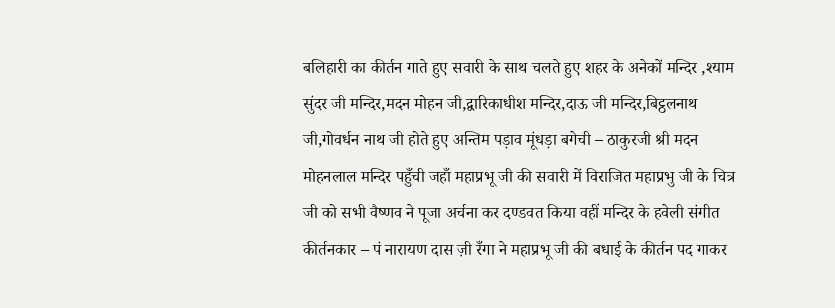बलिहारी का कीर्तन गाते हुए सवारी के साथ चलते हुए शहर के अनेकों मन्दिर ,श्याम सुंदर जी मन्दिर,मदन मोहन जी,द्वारिकाधीश मन्दिर,दाऊ जी मन्दिर,बिट्ठलनाथ जी,गोवर्धन नाथ जी होते हुए अन्तिम पड़ाव मूंधड़ा बगेची – ठाकुरजी श्री मदन मोहनलाल मन्दिर पहुँची जहाँ महाप्रभू जी की सवारी में विराजित महाप्रभु जी के चित्र जी को सभी वैष्णव ने पूजा अर्चना कर दण्डवत किया वहीं मन्दिर के हवेली संगीत कीर्तनकार – पं नारायण दास ज़ी रँगा ने महाप्रभू जी की बधाई के कीर्तन पद गाकर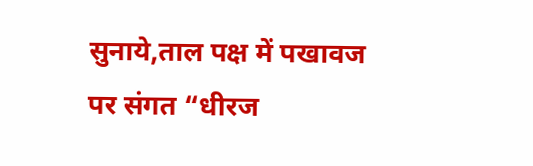सुनाये,ताल पक्ष में पखावज पर संगत “धीरज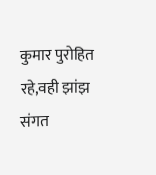कुमार पुरोहित रहे,वही झांझ संगत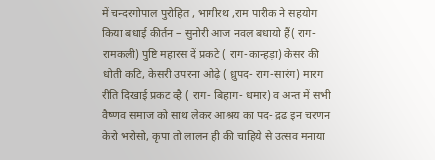में चन्दरगोपाल पुरोहित , भागीरथ ,राम पारीक ने सहयोग किया बधाई कीर्तन – सुनोरी आज नवल बधायो हैं( राग- रामकली) पुष्टि महारस दें प्रकटे ( राग-कान्हड़ा) केसर की धोती कटि, केसरी उपरना ओढ़े ( ध्रुपद- राग-सारंग) मारग रीति दिखाई प्रकट व्है ( राग- बिहाग- धमार) व अन्त में सभी वैष्णव समाज को साथ लेकर आश्रय का पद- द्रढ इन चरणन केरो भरोसो, कृपा तो लालन ही की चाहिये से उत्सव मनाया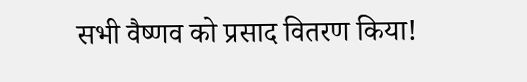सभी वैष्णव को प्रसाद वितरण किया!